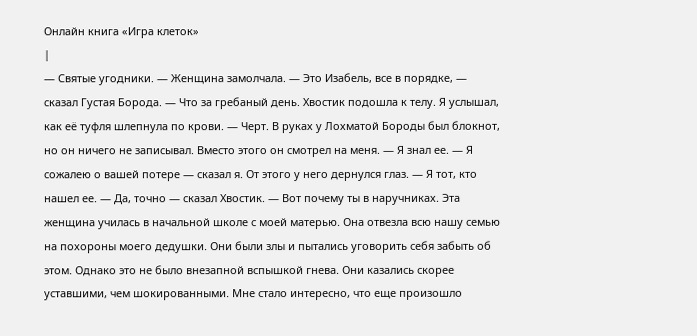Онлайн книга «Игра клеток»
|
— Святые угодники. — Женщина замолчала. — Это Изабель, все в порядке, — сказал Густая Борода. — Что за гребаный день. Хвостик подошла к телу. Я услышал, как её туфля шлепнула по крови. — Черт. В руках у Лохматой Бороды был блокнот, но он ничего не записывал. Вместо этого он смотрел на меня. — Я знал ее. — Я сожалею о вашей потере — сказал я. От этого у него дернулся глаз. — Я тот, кто нашел ее. — Да, точно — сказал Хвостик. — Вот почему ты в наручниках. Эта женщина училась в начальной школе с моей матерью. Она отвезла всю нашу семью на похороны моего дедушки. Они были злы и пытались уговорить себя забыть об этом. Однако это не было внезапной вспышкой гнева. Они казались скорее уставшими, чем шокированными. Мне стало интересно, что еще произошло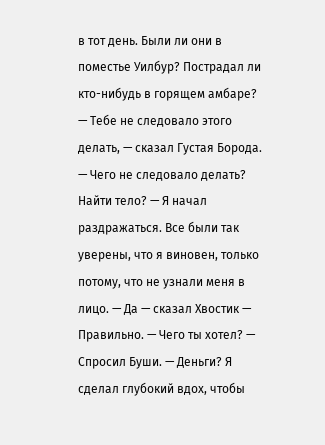в тот день. Были ли они в поместье Уилбур? Пострадал ли кто-нибудь в горящем амбаре? — Тебе не следовало этого делать, — сказал Густая Борода. — Чего не следовало делать? Найти тело? — Я начал раздражаться. Все были так уверены, что я виновен, только потому, что не узнали меня в лицо. — Да — сказал Хвостик — Правильно. — Чего ты хотел? — Спросил Буши. — Деньги? Я сделал глубокий вдох, чтобы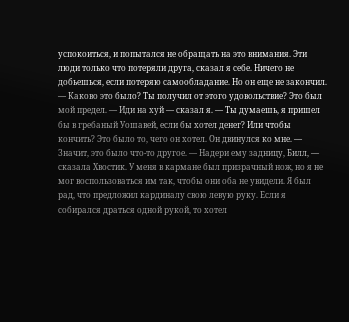успокоиться, и попытался не обращать на это внимания. Эти люди только что потеряли друга, сказал я себе. Ничего не добьешься, если потеряю самообладание. Но он еще не закончил. — Каково это было? Ты получил от этого удовольствие? Это был мой предел. — Иди на хуй — сказал я. — Ты думаешь, я пришел бы в гребаный Уошавей, если бы хотел денег? Или чтобы кончить? Это было то, чего он хотел. Он двинулся ко мне. — Значит, это было что-то другое. — Надери ему задницу, Билл, — сказала Хвостик. У меня в кармане был призрачный нож, но я не мог воспользоваться им так, чтобы они оба не увидели. Я был рад, что предложил кардиналу свою левую руку. Если я собирался драться одной рукой, то хотел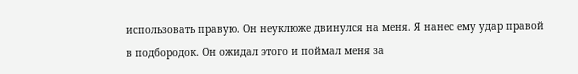использовать правую. Он неуклюже двинулся на меня. Я нанес ему удар правой в подбородок. Он ожидал этого и поймал меня за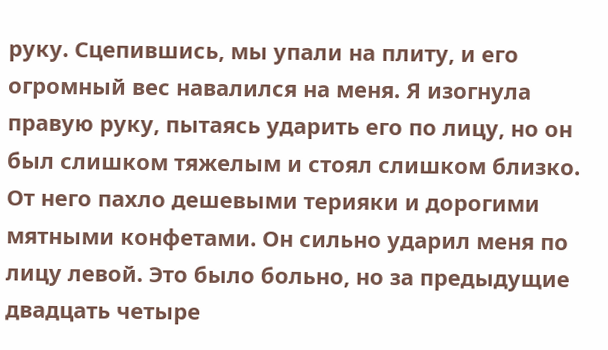руку. Сцепившись, мы упали на плиту, и его огромный вес навалился на меня. Я изогнула правую руку, пытаясь ударить его по лицу, но он был слишком тяжелым и стоял слишком близко. От него пахло дешевыми терияки и дорогими мятными конфетами. Он сильно ударил меня по лицу левой. Это было больно, но за предыдущие двадцать четыре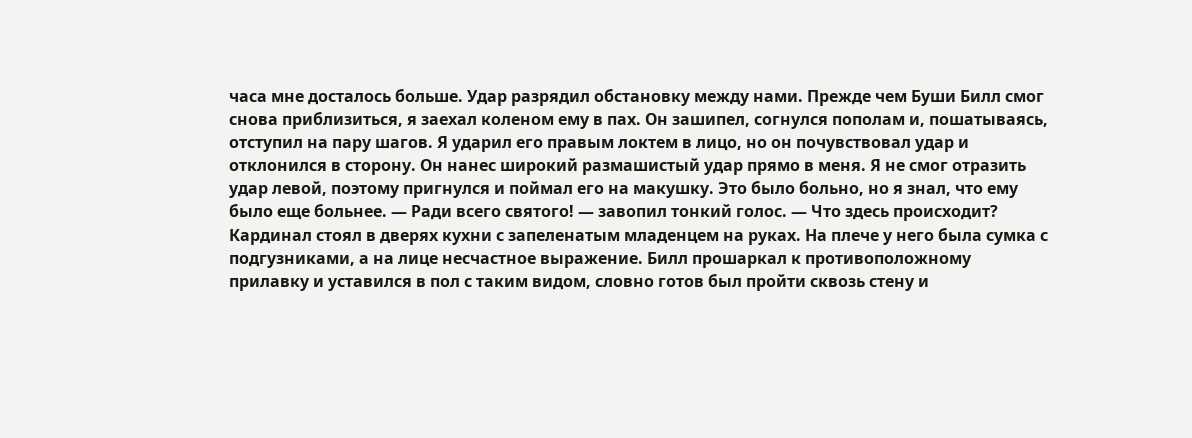часа мне досталось больше. Удар разрядил обстановку между нами. Прежде чем Буши Билл смог снова приблизиться, я заехал коленом ему в пах. Он зашипел, согнулся пополам и, пошатываясь, отступил на пару шагов. Я ударил его правым локтем в лицо, но он почувствовал удар и отклонился в сторону. Он нанес широкий размашистый удар прямо в меня. Я не смог отразить удар левой, поэтому пригнулся и поймал его на макушку. Это было больно, но я знал, что ему было еще больнее. — Ради всего святого! — завопил тонкий голос. — Что здесь происходит? Кардинал стоял в дверях кухни с запеленатым младенцем на руках. На плече у него была сумка с подгузниками, а на лице несчастное выражение. Билл прошаркал к противоположному прилавку и уставился в пол с таким видом, словно готов был пройти сквозь стену и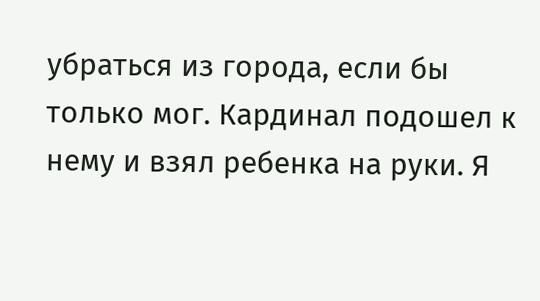убраться из города, если бы только мог. Кардинал подошел к нему и взял ребенка на руки. Я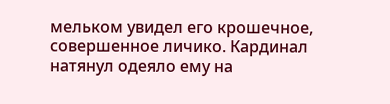мельком увидел его крошечное, совершенное личико. Кардинал натянул одеяло ему на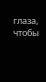глаза, чтобы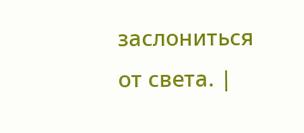заслониться от света. |